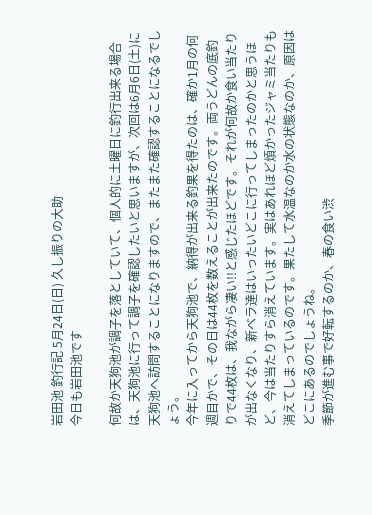岩田池 釣行記 5月24日(日) 久し振りの大助
今日も岩田池です

何故か天狗池が調子を落としていて、個人的に土曜日に釣行出来る場合は、天狗池に行って調子を確認したいと思いますが、次回は6月6日(土)に天狗池へ訪問することになりますので、またまた確認することになるでしょう。
今年に入ってから天狗池で、納得が出来る釣果を得たのは、確か1月の何週目かで、その日は44枚を数えることが出来たのです。両うどんの底釣りで44枚は、我ながら凄い!!と感じたほどです。それが何故か食い当たりが出なくなり、新ベラ達はいったいどこに行ってしまったのかと思うほど、今は当たりすら消えています。実はあれほど煩かったジャミ当たりも消えてしまっているのです。果たして水温なのか水の状態なのか、原因はどこにあるのでしょうね。
季節が進む事で好転するのか、春の食い渋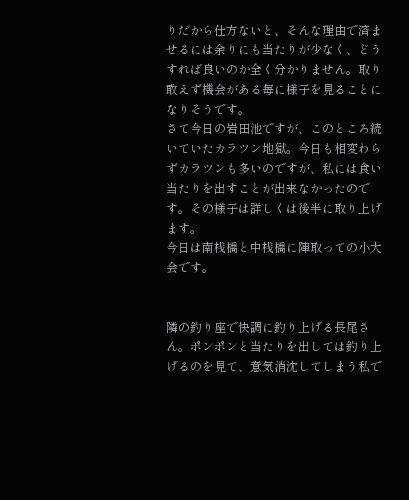りだから仕方ないと、そんな理由で済ませるには余りにも当たりが少なく、どうすれば良いのか全く分かりません。取り敢えず機会がある毎に様子を見ることになりそうです。
さて今日の岩田池ですが、このところ続いていたカラツン地獄。今日も相変わらずカラツンも多いのですが、私には食い当たりを出すことが出来なかったのです。その様子は詳しくは後半に取り上げます。
今日は南桟橋と中桟橋に陣取っての小大会です。


隣の釣り座で快調に釣り上げる長尾さん。ポンポンと当たりを出しては釣り上げるのを見て、意気消沈してしまう私で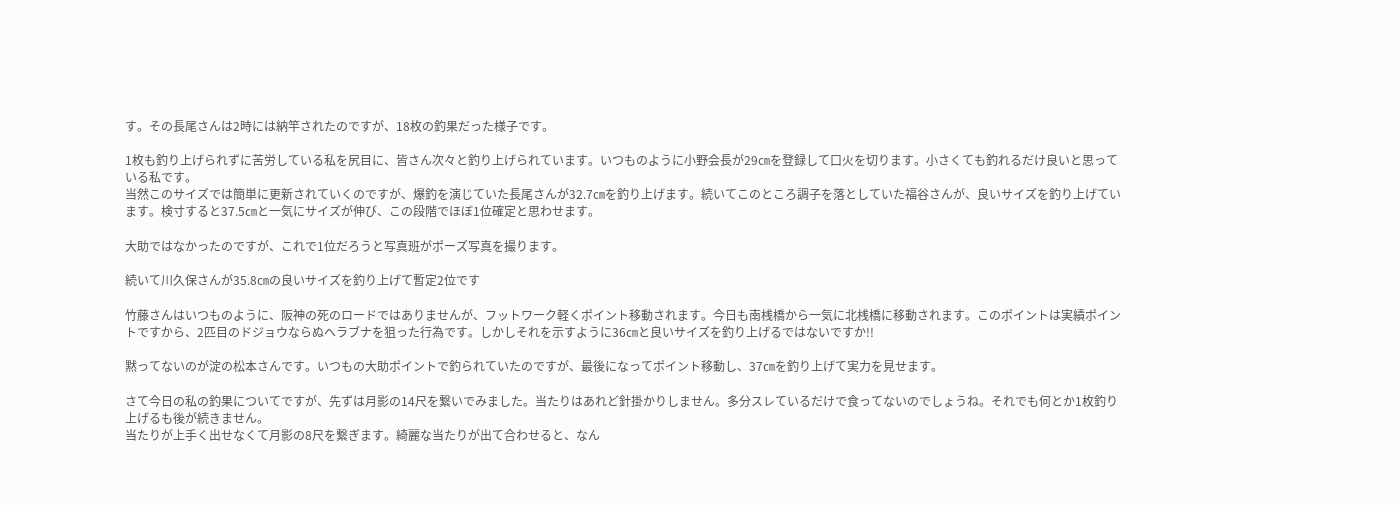す。その長尾さんは2時には納竿されたのですが、18枚の釣果だった様子です。

1枚も釣り上げられずに苦労している私を尻目に、皆さん次々と釣り上げられています。いつものように小野会長が29㎝を登録して口火を切ります。小さくても釣れるだけ良いと思っている私です。
当然このサイズでは簡単に更新されていくのですが、爆釣を演じていた長尾さんが32.7㎝を釣り上げます。続いてこのところ調子を落としていた福谷さんが、良いサイズを釣り上げています。検寸すると37.5㎝と一気にサイズが伸び、この段階でほぼ1位確定と思わせます。

大助ではなかったのですが、これで1位だろうと写真班がポーズ写真を撮ります。

続いて川久保さんが35.8㎝の良いサイズを釣り上げて暫定2位です

竹藤さんはいつものように、阪神の死のロードではありませんが、フットワーク軽くポイント移動されます。今日も南桟橋から一気に北桟橋に移動されます。このポイントは実績ポイントですから、2匹目のドジョウならぬヘラブナを狙った行為です。しかしそれを示すように36㎝と良いサイズを釣り上げるではないですか!!

黙ってないのが淀の松本さんです。いつもの大助ポイントで釣られていたのですが、最後になってポイント移動し、37㎝を釣り上げて実力を見せます。

さて今日の私の釣果についてですが、先ずは月影の14尺を繋いでみました。当たりはあれど針掛かりしません。多分スレているだけで食ってないのでしょうね。それでも何とか1枚釣り上げるも後が続きません。
当たりが上手く出せなくて月影の8尺を繋ぎます。綺麗な当たりが出て合わせると、なん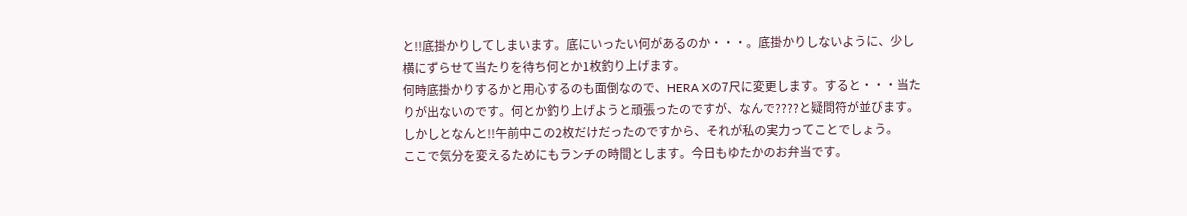と!!底掛かりしてしまいます。底にいったい何があるのか・・・。底掛かりしないように、少し横にずらせて当たりを待ち何とか1枚釣り上げます。
何時底掛かりするかと用心するのも面倒なので、HERA Xの7尺に変更します。すると・・・当たりが出ないのです。何とか釣り上げようと頑張ったのですが、なんで????と疑問符が並びます。しかしとなんと!!午前中この2枚だけだったのですから、それが私の実力ってことでしょう。
ここで気分を変えるためにもランチの時間とします。今日もゆたかのお弁当です。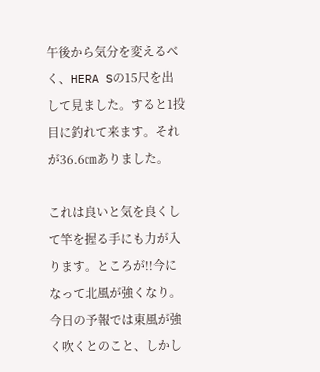午後から気分を変えるべく、HERA Sの15尺を出して見ました。すると1投目に釣れて来ます。それが36.6㎝ありました。

これは良いと気を良くして竿を握る手にも力が入ります。ところが!!今になって北風が強くなり。今日の予報では東風が強く吹くとのこと、しかし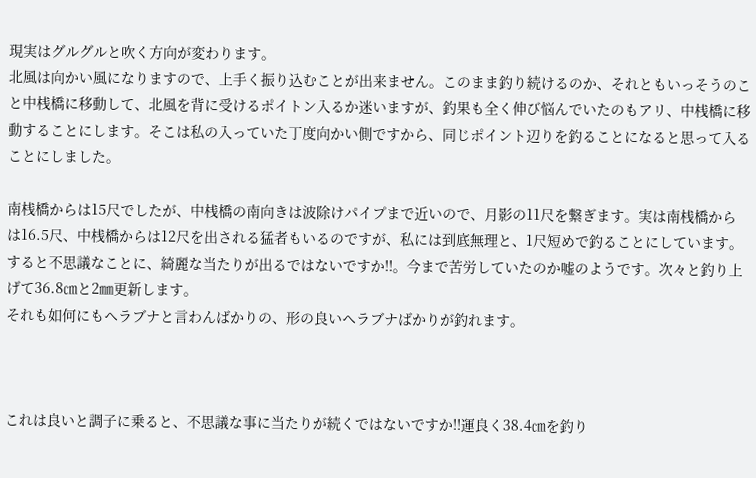現実はグルグルと吹く方向が変わります。
北風は向かい風になりますので、上手く振り込むことが出来ません。このまま釣り続けるのか、それともいっそうのこと中桟橋に移動して、北風を背に受けるポイトン入るか迷いますが、釣果も全く伸び悩んでいたのもアリ、中桟橋に移動することにします。そこは私の入っていた丁度向かい側ですから、同じポイント辺りを釣ることになると思って入ることにしました。

南桟橋からは15尺でしたが、中桟橋の南向きは波除けパイプまで近いので、月影の11尺を繋ぎます。実は南桟橋からは16.5尺、中桟橋からは12尺を出される猛者もいるのですが、私には到底無理と、1尺短めで釣ることにしています。
すると不思議なことに、綺麗な当たりが出るではないですか!!。今まで苦労していたのか嘘のようです。次々と釣り上げて36.8㎝と2㎜更新します。
それも如何にもヘラブナと言わんばかりの、形の良いヘラブナばかりが釣れます。



これは良いと調子に乗ると、不思議な事に当たりが続くではないですか!!運良く38.4㎝を釣り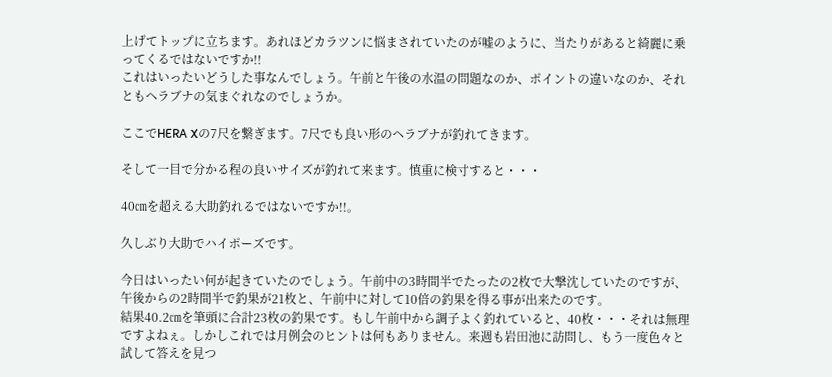上げてトップに立ちます。あれほどカラツンに悩まされていたのが嘘のように、当たりがあると綺麗に乗ってくるではないですか!!
これはいったいどうした事なんでしょう。午前と午後の水温の問題なのか、ポイントの違いなのか、それともヘラブナの気まぐれなのでしょうか。

ここでHERA Xの7尺を繋ぎます。7尺でも良い形のヘラブナが釣れてきます。

そして一目で分かる程の良いサイズが釣れて来ます。慎重に検寸すると・・・

40㎝を超える大助釣れるではないですか!!。

久しぶり大助でハイポーズです。

今日はいったい何が起きていたのでしょう。午前中の3時間半でたったの2枚で大撃沈していたのですが、午後からの2時間半で釣果が21枚と、午前中に対して10倍の釣果を得る事が出来たのです。
結果40.2㎝を筆頭に合計23枚の釣果です。もし午前中から調子よく釣れていると、40枚・・・それは無理ですよねぇ。しかしこれでは月例会のヒントは何もありません。来週も岩田池に訪問し、もう一度色々と試して答えを見つ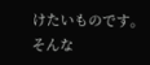けたいものです。
そんな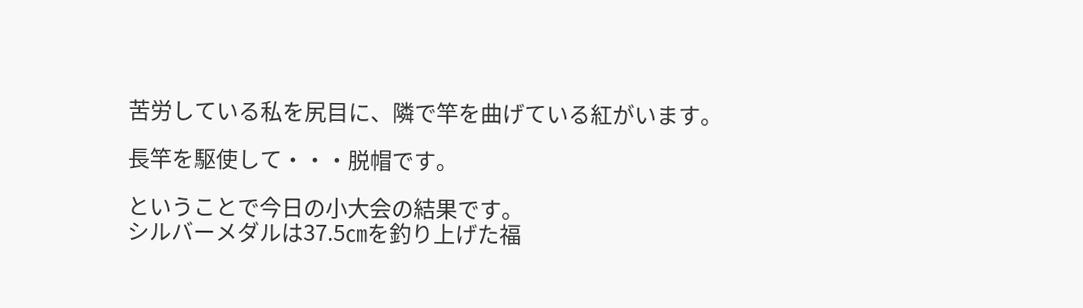苦労している私を尻目に、隣で竿を曲げている紅がいます。

長竿を駆使して・・・脱帽です。

ということで今日の小大会の結果です。
シルバーメダルは37.5㎝を釣り上げた福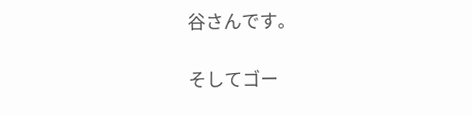谷さんです。

そしてゴー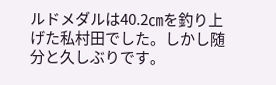ルドメダルは40.2㎝を釣り上げた私村田でした。しかし随分と久しぶりです。